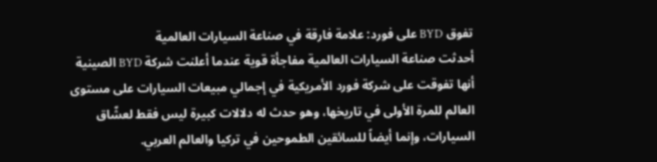تفوق BYD على فورد: علامة فارقة في صناعة السيارات العالمية
أحدثت صناعة السيارات العالمية مفاجأة قوية عندما أعلنت شركة BYD الصينية أنها تفوقت على شركة فورد الأمريكية في إجمالي مبيعات السيارات على مستوى العالم للمرة الأولى في تاريخها، وهو حدث له دلالات كبيرة ليس فقط لعشّاق السيارات، وإنما أيضاً للسائقين الطموحين في تركيا والعالم العربي.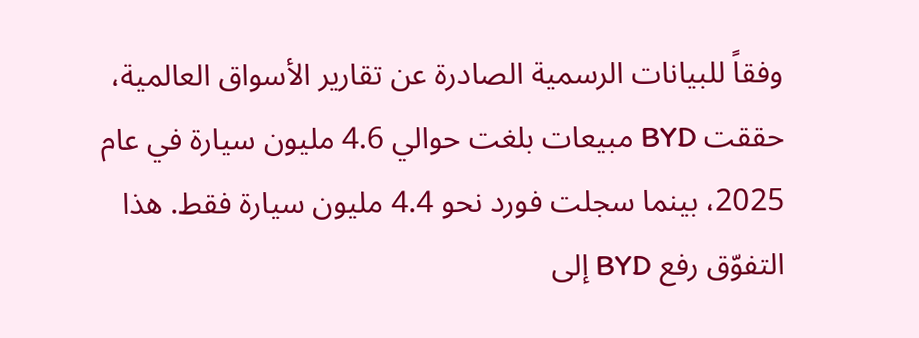وفقاً للبيانات الرسمية الصادرة عن تقارير الأسواق العالمية، حققت BYD مبيعات بلغت حوالي 4.6 مليون سيارة في عام 2025، بينما سجلت فورد نحو 4.4 مليون سيارة فقط. هذا التفوّق رفع BYD إلى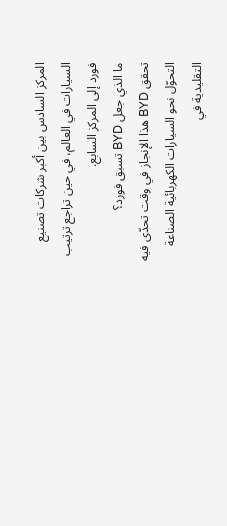المركز السادس بين أكبر شركات تصنيع السيارات في العالم، في حين تراجع ترتيب فورد إلى المركز السابع.
ما الذي جعل BYD تسبق فورد؟
تحقق BYD هذا الإنجاز في وقت تحدّى فيه التحوّل نحو السيارات الكهربائية الصناعة التقليدية في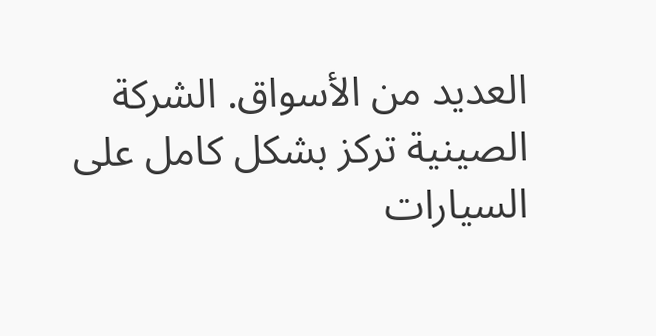العديد من الأسواق. الشركة الصينية تركز بشكل كامل على السيارات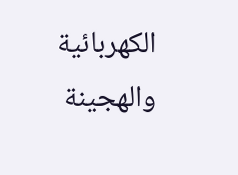الكهربائية والهجينة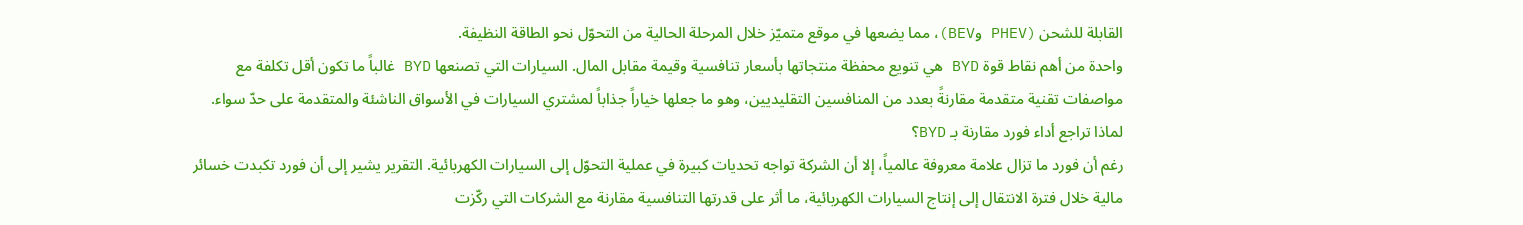القابلة للشحن (PHEV وBEV)، مما يضعها في موقع متميّز خلال المرحلة الحالية من التحوّل نحو الطاقة النظيفة.
واحدة من أهم نقاط قوة BYD هي تنويع محفظة منتجاتها بأسعار تنافسية وقيمة مقابل المال. السيارات التي تصنعها BYD غالباً ما تكون أقل تكلفة مع مواصفات تقنية متقدمة مقارنةً بعدد من المنافسين التقليديين، وهو ما جعلها خياراً جذاباً لمشتري السيارات في الأسواق الناشئة والمتقدمة على حدّ سواء.
لماذا تراجع أداء فورد مقارنة بـ BYD؟
رغم أن فورد ما تزال علامة معروفة عالمياً، إلا أن الشركة تواجه تحديات كبيرة في عملية التحوّل إلى السيارات الكهربائية. التقرير يشير إلى أن فورد تكبدت خسائر مالية خلال فترة الانتقال إلى إنتاج السيارات الكهربائية، ما أثر على قدرتها التنافسية مقارنة مع الشركات التي ركّزت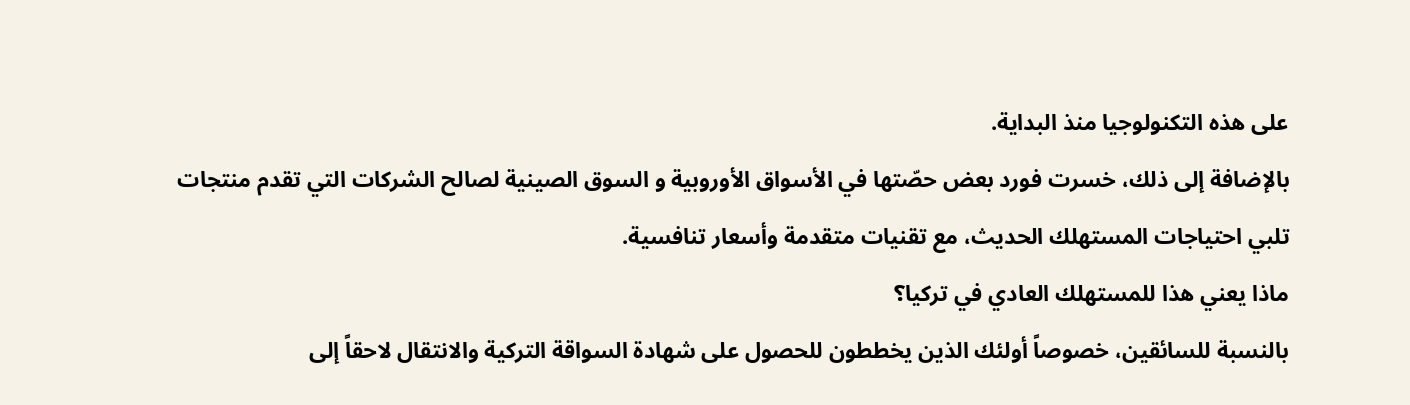على هذه التكنولوجيا منذ البداية.
بالإضافة إلى ذلك، خسرت فورد بعض حصّتها في الأسواق الأوروبية و السوق الصينية لصالح الشركات التي تقدم منتجات تلبي احتياجات المستهلك الحديث، مع تقنيات متقدمة وأسعار تنافسية.
ماذا يعني هذا للمستهلك العادي في تركيا؟
بالنسبة للسائقين، خصوصاً أولئك الذين يخططون للحصول على شهادة السواقة التركية والانتقال لاحقاً إلى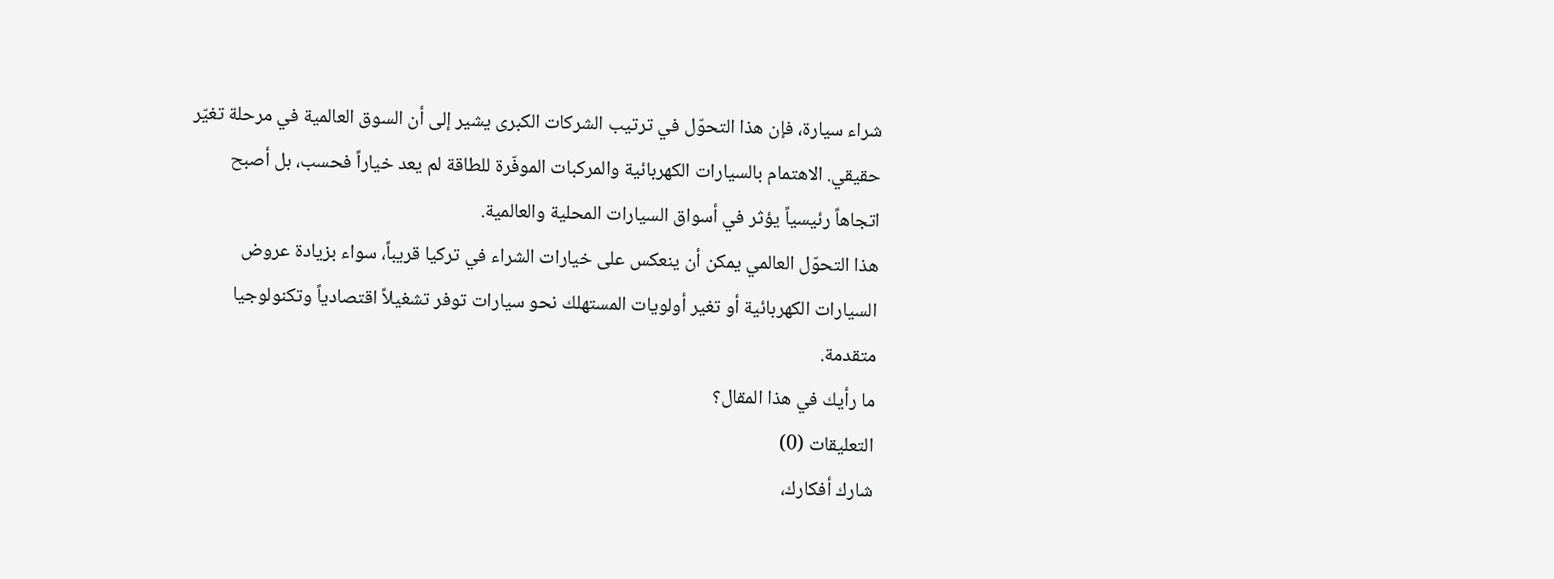شراء سيارة، فإن هذا التحوّل في ترتيب الشركات الكبرى يشير إلى أن السوق العالمية في مرحلة تغيّر حقيقي. الاهتمام بالسيارات الكهربائية والمركبات الموفّرة للطاقة لم يعد خياراً فحسب، بل أصبح اتجاهاً رئيسياً يؤثر في أسواق السيارات المحلية والعالمية.
هذا التحوّل العالمي يمكن أن ينعكس على خيارات الشراء في تركيا قريباً، سواء بزيادة عروض السيارات الكهربائية أو تغير أولويات المستهلك نحو سيارات توفر تشغيلاً اقتصادياً وتكنولوجيا متقدمة.
ما رأيك في هذا المقال؟
التعليقات (0)
شارك أفكارك،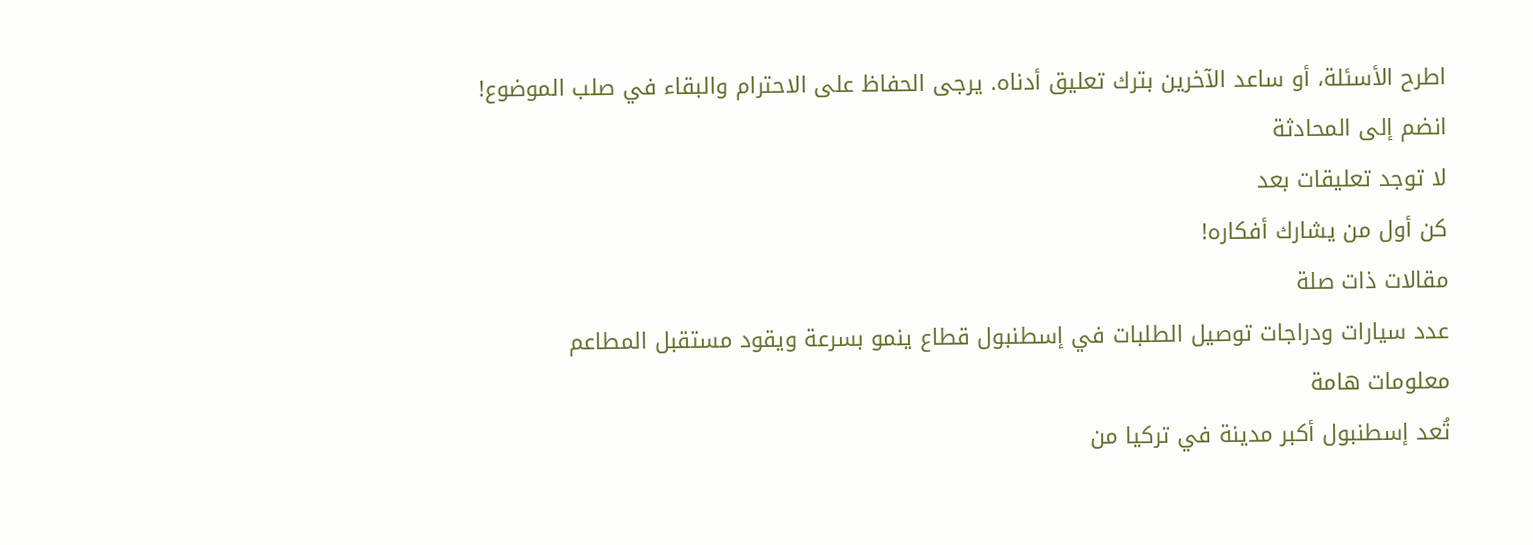اطرح الأسئلة، أو ساعد الآخرين بترك تعليق أدناه. يرجى الحفاظ على الاحترام والبقاء في صلب الموضوع!
انضم إلى المحادثة
لا توجد تعليقات بعد
كن أول من يشارك أفكاره!
مقالات ذات صلة
عدد سيارات ودراجات توصيل الطلبات في إسطنبول قطاع ينمو بسرعة ويقود مستقبل المطاعم
معلومات هامة
تُعد إسطنبول أكبر مدينة في تركيا من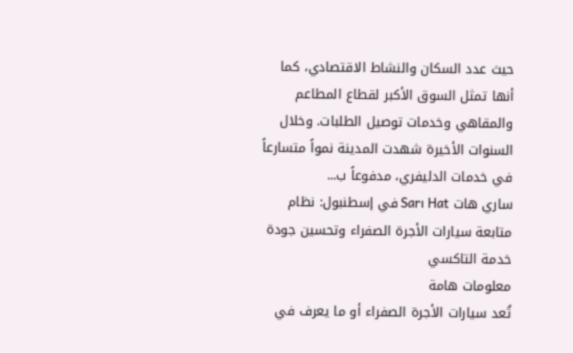حيث عدد السكان والنشاط الاقتصادي، كما أنها تمثل السوق الأكبر لقطاع المطاعم والمقاهي وخدمات توصيل الطلبات. وخلال السنوات الأخيرة شهدت المدينة نمواً متسارعاً في خدمات الدليفري، مدفوعاً ب...
ساري هات Sarı Hat في إسطنبول: نظام متابعة سيارات الأجرة الصفراء وتحسين جودة خدمة التاكسي
معلومات هامة
تُعد سيارات الأجرة الصفراء أو ما يعرف في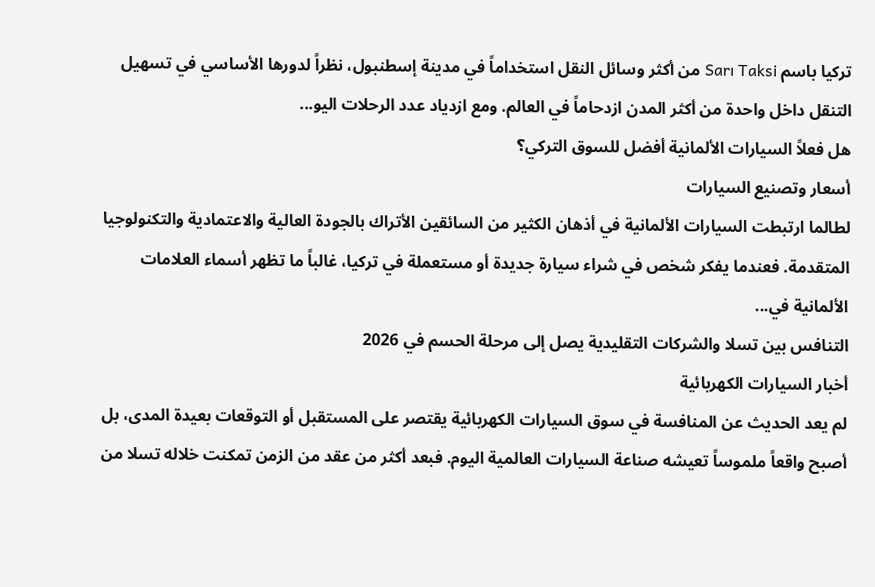تركيا باسم Sarı Taksi من أكثر وسائل النقل استخداماً في مدينة إسطنبول، نظراً لدورها الأساسي في تسهيل التنقل داخل واحدة من أكثر المدن ازدحاماً في العالم. ومع ازدياد عدد الرحلات اليو...
هل فعلاً السيارات الألمانية أفضل للسوق التركي؟
أسعار وتصنيع السيارات
لطالما ارتبطت السيارات الألمانية في أذهان الكثير من السائقين الأتراك بالجودة العالية والاعتمادية والتكنولوجيا المتقدمة. فعندما يفكر شخص في شراء سيارة جديدة أو مستعملة في تركيا، غالباً ما تظهر أسماء العلامات الألمانية في...
التنافس بين تسلا والشركات التقليدية يصل إلى مرحلة الحسم في 2026
أخبار السيارات الكهربائية
لم يعد الحديث عن المنافسة في سوق السيارات الكهربائية يقتصر على المستقبل أو التوقعات بعيدة المدى، بل أصبح واقعاً ملموساً تعيشه صناعة السيارات العالمية اليوم. فبعد أكثر من عقد من الزمن تمكنت خلاله تسلا من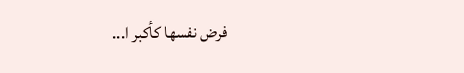فرض نفسها كأكبر ا...